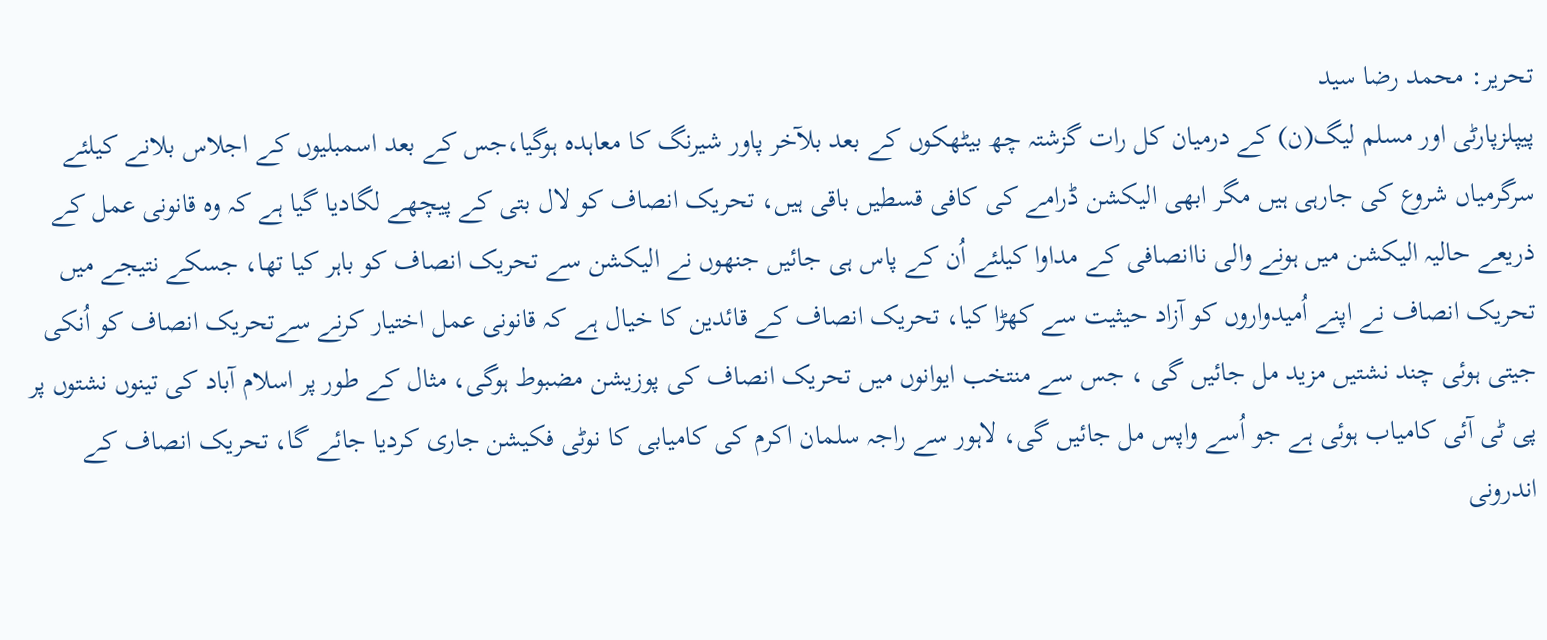تحریر: محمد رضا سید
پیپلزپارٹی اور مسلم لیگ(ن) کے درمیان کل رات گزشتہ چھ بیٹھکوں کے بعد بلآخر پاور شیرنگ کا معاہدہ ہوگیا،جس کے بعد اسمبلیوں کے اجلاس بلانے کیلئے سرگرمیاں شروع کی جارہی ہیں مگر ابھی الیکشن ڈرامے کی کافی قسطیں باقی ہیں، تحریک انصاف کو لال بتی کے پیچھے لگادیا گیا ہے کہ وہ قانونی عمل کے ذریعے حالیہ الیکشن میں ہونے والی ناانصافی کے مداوا کیلئے اُن کے پاس ہی جائیں جنھوں نے الیکشن سے تحریک انصاف کو باہر کیا تھا، جسکے نتیجے میں تحریک انصاف نے اپنے اُمیدواروں کو آزاد حیثیت سے کھڑا کیا، تحریک انصاف کے قائدین کا خیال ہے کہ قانونی عمل اختیار کرنے سےتحریک انصاف کو اُنکی جیتی ہوئی چند نشتیں مزید مل جائیں گی ، جس سے منتخب ایوانوں میں تحریک انصاف کی پوزیشن مضبوط ہوگی، مثال کے طور پر اسلام آباد کی تینوں نشتوں پر پی ٹی آئی کامیاب ہوئی ہے جو اُسے واپس مل جائیں گی، لاہور سے راجہ سلمان اکرم کی کامیابی کا نوٹی فکیشن جاری کردیا جائے گا، تحریک انصاف کے اندرونی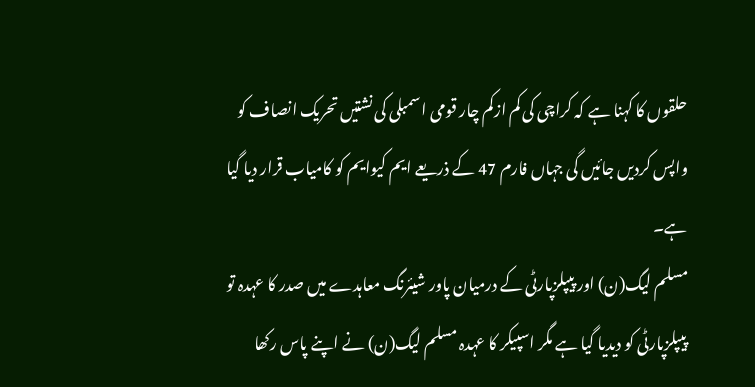حلقوں کا کہنا ہے کہ کراچی کی کم ازکم چار قومی اسمبلی کی نشتیں تحریک انصاف کو واپس کردیں جائیں گی جہاں فارم 47 کے ذریعے ایم کیوایم کو کامیاب قرار دیا گیا ہے۔
مسلم لیگ(ن) اور پیپلزپارٹی کے درمیان پاور شیئرنگ معاہدے میں صدر کا عہدہ تو پیپلزپارٹی کو دیدیا گیا ہے مگر اسپیکر کا عہدہ مسلم لیگ(ن) نے اپنے پاس رکھا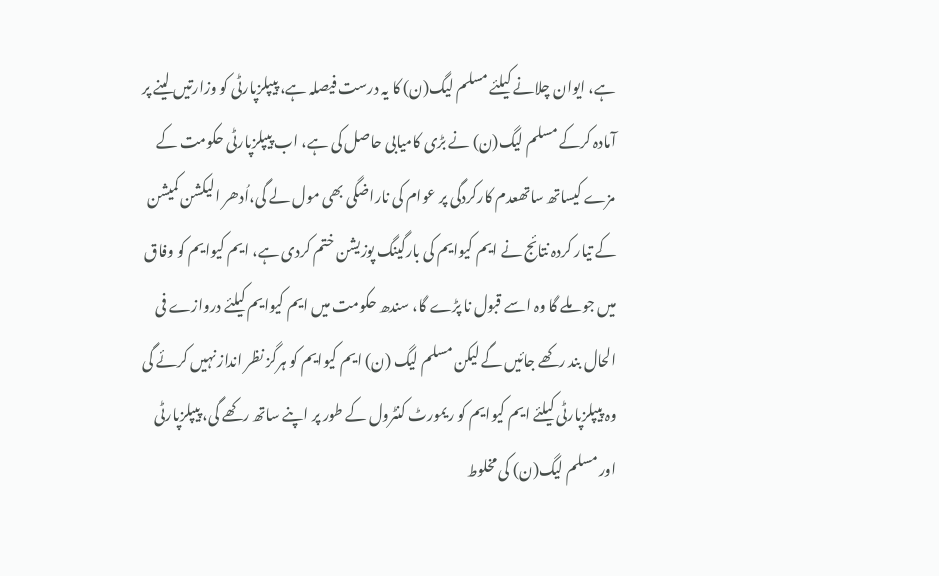ہے، ایوان چلانے کیلئے مسلم لیگ(ن) کا یہ درست فیصلہ ہے، پیپلزپارٹی کو وزارتیں لینے پر آمادہ کرکے مسلم لیگ(ن) نے بڑی کامیابی حاصل کی ہے، اب پیپلزپارٹی حکومت کے مزے کیساتھ ساتھعدم کارکردگی پر عوام کی ناراضگی بھی مول لے گی،اُدھر الیکشن کمیشن کے تیار کردہ نتائج نے ایم کیوایم کی بارگینگ پوزیشن ختم کردی ہے، ایم کیوایم کو وفاق میں جو ملے گا وہ اسے قبول نا پڑے گا، سندھ حکومت میں ایم کیوایم کیلئے دروازے فی الحال بند رکھے جائیں گے لیکن مسلم لیگ (ن) ایم کیوایم کو ہرگز نظر انداز نہیں کرئے گی وہ پیپلزپارٹی کیلئے ایم کیوایم کو ریمورٹ کنٹرول کے طور پر اپنے ساتھ رکھے گی، پیپلزپارٹی اور مسلم لیگ(ن) کی مخلوط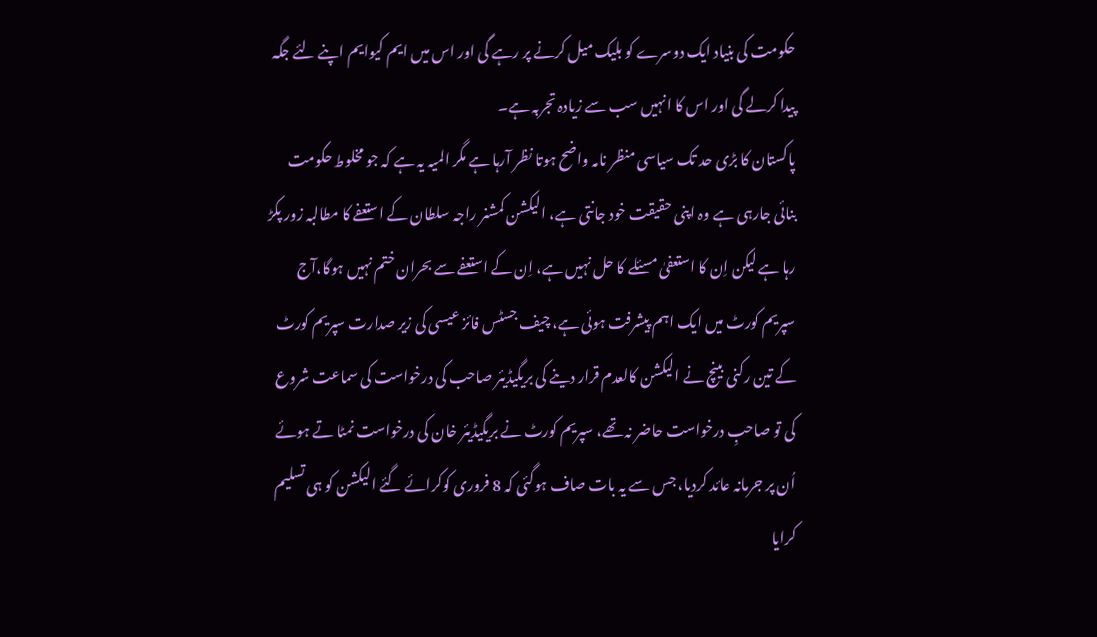حکومت کی بنیاد ایک دوسرے کو بلیک میل کرنے پر رہے گی اور اس میں ایم کیوایم اپنے لئے جگہ پیدا کرلے گی اور اس کا انہیں سب سے زیادہ تجربہ ہے۔
پاکستان کا بڑی حد تک سیاسی منظر نامہ واضح ہوتا نظر آرہا ہے مگر المیہ یہ ہے کہ جو مخلوط حکومت بنائی جارہی ہے وہ اپنی حقیقت خود جانتی ہے، الیکشن کمشنر راجہ سلطان کے استعفے کا مطالبہ زور پکڑ رہا ہے لیکن اِن کا استعفیٰ مسئلے کا حل نہیں ہے، اِن کے استعفے سے بحران ختم نہیں ہوگا،آج سپریم کورٹ میں ایک اہم پیشرفت ہوئی ہے، چیف جسٹس فائز عیسی کی زیر صدارت سپریم کورٹ کے تین رکنی بینچ نے الیکشن کالعدم قرار دینے کی بریگیڈیئر صاحب کی درخواست کی سماعت شروع کی تو صاحبِ درخواست حاضر نہ تھے، سپریم کورٹ نے بریگیڈیئر خان کی درخواست نمٹا تے ہوئے اُن پر جرمانہ عائد کردیا، جس سے یہ بات صاف ہوگئی کہ 8 فروری کوکرائے گئے الیکشن کو ہی تسلیم کرایا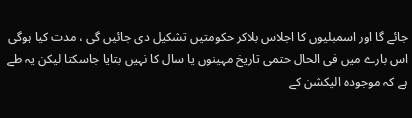جائے گا اور اسمبلیوں کا اجلاس بلاکر حکومتیں تشکیل دی جائیں گی ، مدت کیا ہوگی اس بارے میں فی الحال حتمی تاریخ مہینوں یا سال کا نہیں بتایا جاسکتا لیکن یہ طے ہے کہ موجودہ الیکشن کے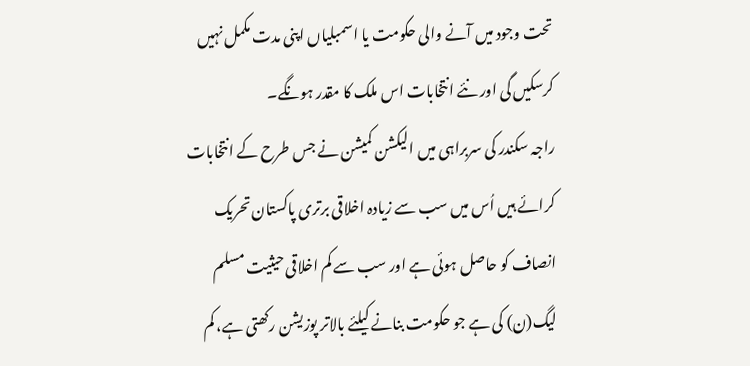تحت وجود میں آنے والی حکومت یا اسمبلیاں اپنی مدت مکمل نہیں کرسکیں گی اور نئے انتخابات اس ملک کا مقدر ہونگے۔
راجہ سکندر کی سربراہی میں الیکشن کمیشن نے جس طرح کے انتخابات کرائے ہیں اُس میں سب سے زیادہ اخلاقی برتری پاکستان تحریک انصاف کو حاصل ہوئی ہے اور سب سے کم اخلاقی حیثیت مسلم لیگ(ن) کی ہے جو حکومت بنانے کیلئے بالاتر پوزیشن رکھتی ہے، کم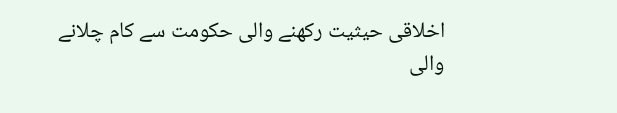اخلاقی حیثیت رکھنے والی حکومت سے کام چلانے والی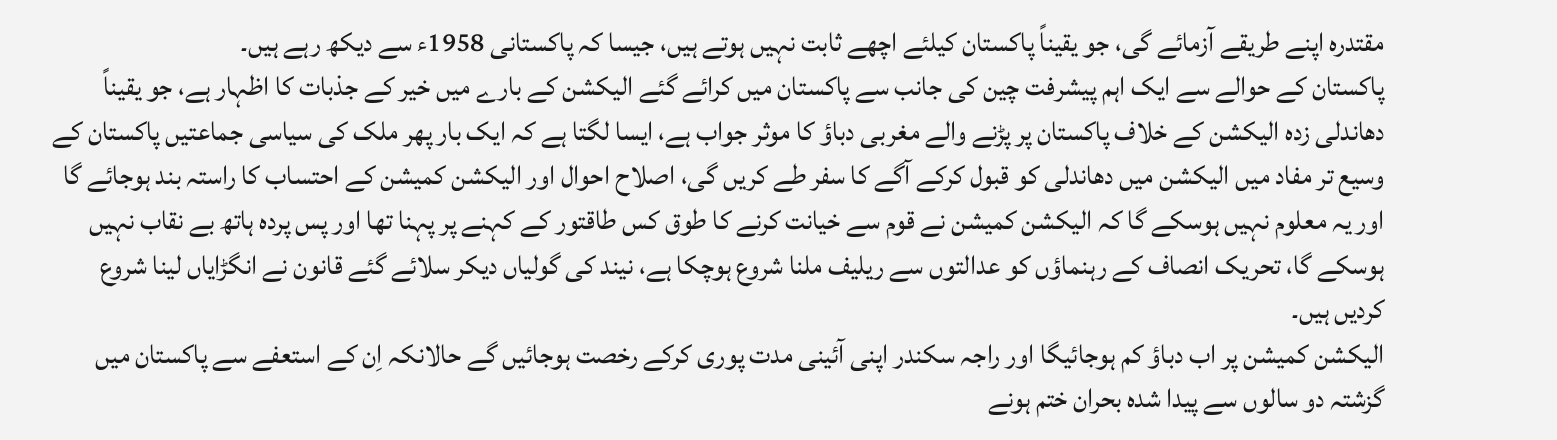مقتدرہ اپنے طریقے آزمائے گی، جو یقیناً پاکستان کیلئے اچھے ثابت نہیں ہوتے ہیں، جیسا کہ پاکستانی 1958ء سے دیکھ رہے ہیں۔
پاکستان کے حوالے سے ایک اہم پیشرفت چین کی جانب سے پاکستان میں کرائے گئے الیکشن کے بارے میں خیر کے جذبات کا اظہار ہے، جو یقیناً دھاندلی زدہ الیکشن کے خلاف پاکستان پر پڑنے والے مغربی دباؤ کا موثر جواب ہے، ایسا لگتا ہے کہ ایک بار پھر ملک کی سیاسی جماعتیں پاکستان کے وسیع تر مفاد میں الیکشن میں دھاندلی کو قبول کرکے آگے کا سفر طے کریں گی، اصلاح احوال اور الیکشن کمیشن کے احتساب کا راستہ بند ہوجائے گا اور یہ معلوم نہیں ہوسکے گا کہ الیکشن کمیشن نے قوم سے خیانت کرنے کا طوق کس طاقتور کے کہنے پر پہنا تھا اور پس پردہ ہاتھ بے نقاب نہیں ہوسکے گا، تحریک انصاف کے رہنماؤں کو عدالتوں سے ریلیف ملنا شروع ہوچکا ہے، نیند کی گولیاں دیکر سلائے گئے قانون نے انگڑایاں لینا شروع کردیں ہیں۔
الیکشن کمیشن پر اب دباؤ کم ہوجائیگا اور راجہ سکندر اپنی آئینی مدت پوری کرکے رخصت ہوجائیں گے حالانکہ اِن کے استعفے سے پاکستان میں گزشتہ دو سالوں سے پیدا شدہ بحران ختم ہونے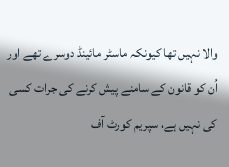والا نہیں تھا کیونکہ ماسٹر مائینڈ دوسرے تھے اور اُن کو قانون کے سامنے پیش کرنے کی جرات کسی کی نہیں ہے، سپریم کورٹ آف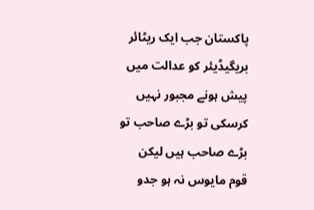پاکستان جب ایک ریٹائر بریگیڈیئر کو عدالت میں پیش ہونے مجبور نہیں کرسکی تو بڑے صاحب تو بڑے صاحب ہیں لیکن قوم مایوس نہ ہو جدو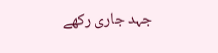جہد جاری رکھے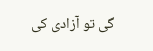گی تو آزادی کی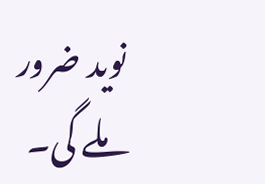نوید ضرور ملے گی۔